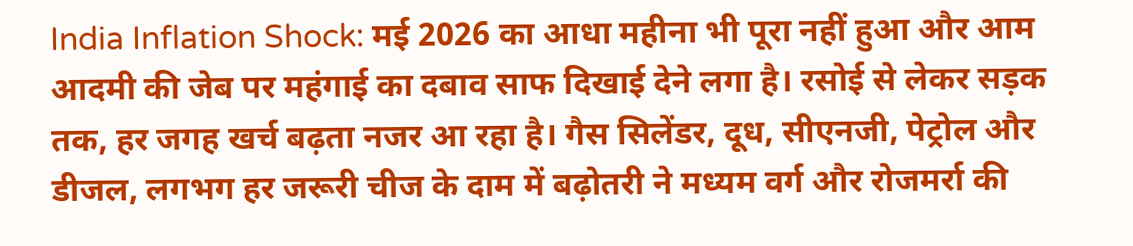India Inflation Shock: मई 2026 का आधा महीना भी पूरा नहीं हुआ और आम आदमी की जेब पर महंगाई का दबाव साफ दिखाई देने लगा है। रसोई से लेकर सड़क तक, हर जगह खर्च बढ़ता नजर आ रहा है। गैस सिलेंडर, दूध, सीएनजी, पेट्रोल और डीजल, लगभग हर जरूरी चीज के दाम में बढ़ोतरी ने मध्यम वर्ग और रोजमर्रा की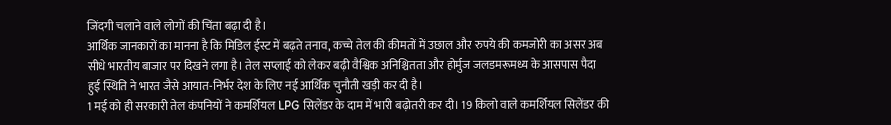जिंदगी चलाने वाले लोगों की चिंता बढ़ा दी है।
आर्थिक जानकारों का मानना है कि मिडिल ईस्ट में बढ़ते तनाव, कच्चे तेल की कीमतों में उछाल और रुपये की कमजोरी का असर अब सीधे भारतीय बाजार पर दिखने लगा है। तेल सप्लाई को लेकर बढ़ी वैश्विक अनिश्चितता और होर्मुज जलडमरूमध्य के आसपास पैदा हुई स्थिति ने भारत जैसे आयात-निर्भर देश के लिए नई आर्थिक चुनौती खड़ी कर दी है।
1 मई को ही सरकारी तेल कंपनियों ने कमर्शियल LPG सिलेंडर के दाम में भारी बढ़ोतरी कर दी। 19 किलो वाले कमर्शियल सिलेंडर की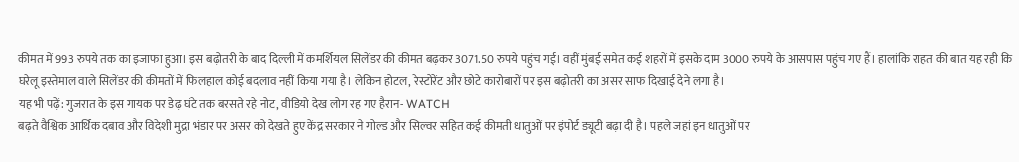कीमत में 993 रुपये तक का इजाफा हुआ। इस बढ़ोतरी के बाद दिल्ली में कमर्शियल सिलेंडर की कीमत बढ़कर 3071.50 रुपये पहुंच गई। वहीं मुंबई समेत कई शहरों में इसके दाम 3000 रुपये के आसपास पहुंच गए हैं। हालांकि राहत की बात यह रही कि घरेलू इस्तेमाल वाले सिलेंडर की कीमतों में फिलहाल कोई बदलाव नहीं किया गया है। लेकिन होटल, रेस्टोरेंट और छोटे कारोबारों पर इस बढ़ोतरी का असर साफ दिखाई देने लगा है।
यह भी पढ़ें: गुजरात के इस गायक पर डेढ़ घंटे तक बरसते रहे नोट, वीडियो देख लोग रह गए हैरान- WATCH
बढ़ते वैश्विक आर्थिक दबाव और विदेशी मुद्रा भंडार पर असर को देखते हुए केंद्र सरकार ने गोल्ड और सिल्वर सहित कई कीमती धातुओं पर इंपोर्ट ड्यूटी बढ़ा दी है। पहले जहां इन धातुओं पर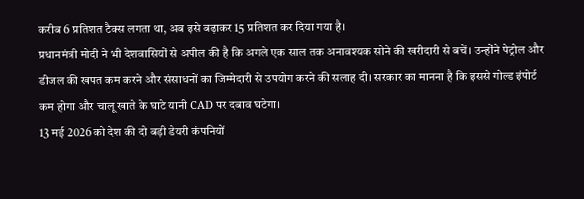करीब 6 प्रतिशत टैक्स लगता था, अब इसे बढ़ाकर 15 प्रतिशत कर दिया गया है।
प्रधानमंत्री मोदी ने भी देशवासियों से अपील की है कि अगले एक साल तक अनावश्यक सोने की खरीदारी से बचें। उन्होंने पेट्रोल और डीजल की खपत कम करने और संसाधनों का जिम्मेदारी से उपयोग करने की सलाह दी। सरकार का मानना है कि इससे गोल्ड इंपोर्ट कम होगा और चालू खाते के घाटे यानी CAD पर दबाव घटेगा।
13 मई 2026 को देश की दो बड़ी डेयरी कंपनियों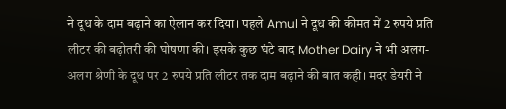ने दूध के दाम बढ़ाने का ऐलान कर दिया। पहले Amul ने दूध की कीमत में 2 रुपये प्रति लीटर की बढ़ोतरी की घोषणा की। इसके कुछ घंटे बाद Mother Dairy ने भी अलग-अलग श्रेणी के दूध पर 2 रुपये प्रति लीटर तक दाम बढ़ाने की बात कही। मदर डेयरी ने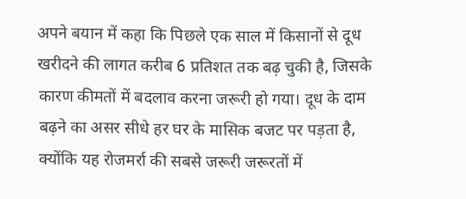अपने बयान में कहा कि पिछले एक साल में किसानों से दूध खरीदने की लागत करीब 6 प्रतिशत तक बढ़ चुकी है, जिसके कारण कीमतों में बदलाव करना जरूरी हो गया। दूध के दाम बढ़ने का असर सीधे हर घर के मासिक बजट पर पड़ता है, क्योंकि यह रोजमर्रा की सबसे जरूरी जरूरतों में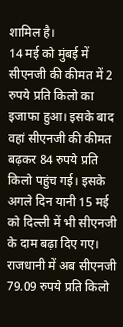शामिल है।
14 मई को मुंबई में सीएनजी की कीमत में 2 रुपये प्रति किलो का इजाफा हुआ। इसके बाद वहां सीएनजी की कीमत बढ़कर 84 रुपये प्रति किलो पहुंच गई। इसके अगले दिन यानी 15 मई को दिल्ली में भी सीएनजी के दाम बढ़ा दिए गए। राजधानी में अब सीएनजी 79.09 रुपये प्रति किलो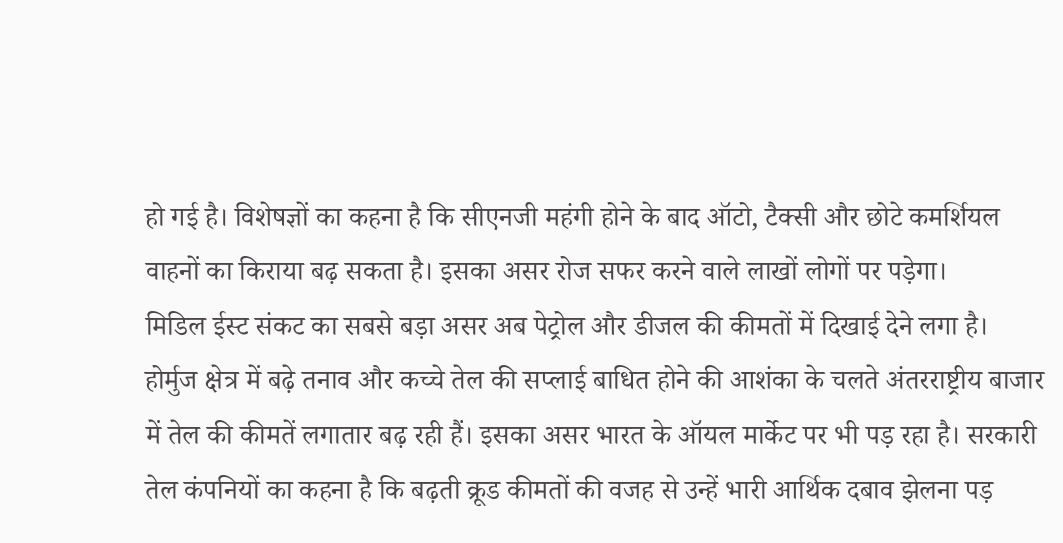हो गई है। विशेषज्ञों का कहना है कि सीएनजी महंगी होने के बाद ऑटो, टैक्सी और छोटे कमर्शियल वाहनों का किराया बढ़ सकता है। इसका असर रोज सफर करने वाले लाखों लोगों पर पड़ेगा।
मिडिल ईस्ट संकट का सबसे बड़ा असर अब पेट्रोल और डीजल की कीमतों में दिखाई देने लगा है। होर्मुज क्षेत्र में बढ़े तनाव और कच्चे तेल की सप्लाई बाधित होने की आशंका के चलते अंतरराष्ट्रीय बाजार में तेल की कीमतें लगातार बढ़ रही हैं। इसका असर भारत के ऑयल मार्केट पर भी पड़ रहा है। सरकारी तेल कंपनियों का कहना है कि बढ़ती क्रूड कीमतों की वजह से उन्हें भारी आर्थिक दबाव झेलना पड़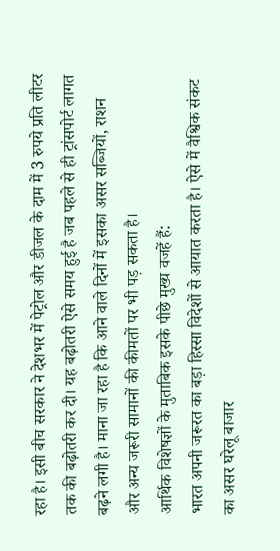रहा है। इसी बीच सरकार ने देशभर में पेट्रोल और डीजल के दाम में 3 रुपये प्रति लीटर तक की बढ़ोतरी कर दी। यह बढ़ोतरी ऐसे समय हुई है जब पहले से ही ट्रांसपोर्ट लागत बढ़ने लगी है। माना जा रहा है कि आने वाले दिनों में इसका असर सब्जियों, राशन और अन्य जरूरी सामानों की कीमतों पर भी पड़ सकता है।
आर्थिक विशेषज्ञों के मुताबिक इसके पीछे मुख्य वजहें हैं:
भारत अपनी जरूरत का बड़ा हिस्सा विदेशों से आयात करता है। ऐसे में वैश्विक संकट का असर घरेलू बाजार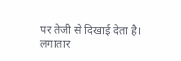पर तेजी से दिखाई देता है।
लगातार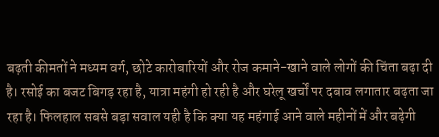बढ़ती कीमतों ने मध्यम वर्ग, छोटे कारोबारियों और रोज कमाने-खाने वाले लोगों की चिंता बढ़ा दी है। रसोई का बजट बिगड़ रहा है, यात्रा महंगी हो रही है और घरेलू खर्चों पर दबाव लगातार बढ़ता जा रहा है। फिलहाल सबसे बड़ा सवाल यही है कि क्या यह महंगाई आने वाले महीनों में और बढ़ेगी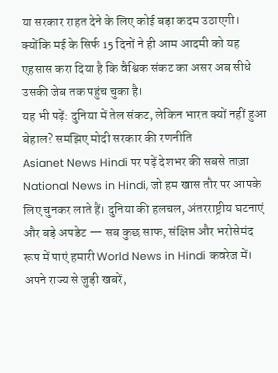या सरकार राहत देने के लिए कोई बड़ा कदम उठाएगी। क्योंकि मई के सिर्फ 15 दिनों ने ही आम आदमी को यह एहसास करा दिया है कि वैश्विक संकट का असर अब सीधे उसकी जेब तक पहुंच चुका है।
यह भी पढ़ें: दुनिया में तेल संकट, लेकिन भारत क्यों नहीं हुआ बेहाल? समझिए मोदी सरकार की रणनीति
Asianet News Hindi पर पढ़ें देशभर की सबसे ताज़ा National News in Hindi, जो हम खास तौर पर आपके लिए चुनकर लाते हैं। दुनिया की हलचल, अंतरराष्ट्रीय घटनाएं और बड़े अपडेट — सब कुछ साफ, संक्षिप्त और भरोसेमंद रूप में पाएं हमारी World News in Hindi कवरेज में। अपने राज्य से जुड़ी खबरें,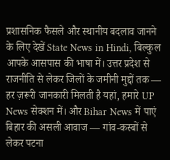प्रशासनिक फैसले और स्थानीय बदलाव जानने के लिए देखें State News in Hindi, बिल्कुल आपके आसपास की भाषा में। उत्तर प्रदेश से राजनीति से लेकर जिलों के जमीनी मुद्दों तक — हर ज़रूरी जानकारी मिलती है यहां, हमारे UP News सेक्शन में। और Bihar News में पाएं बिहार की असली आवाज — गांव-कस्बों से लेकर पटना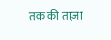तक की ताज़ा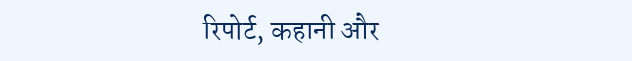रिपोर्ट, कहानी और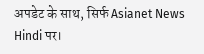अपडेट के साथ, सिर्फ Asianet News Hindi पर।